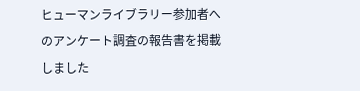ヒューマンライブラリー参加者へのアンケート調査の報告書を掲載しました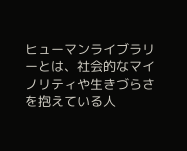ヒューマンライブラリーとは、社会的なマイノリティや生きづらさを抱えている人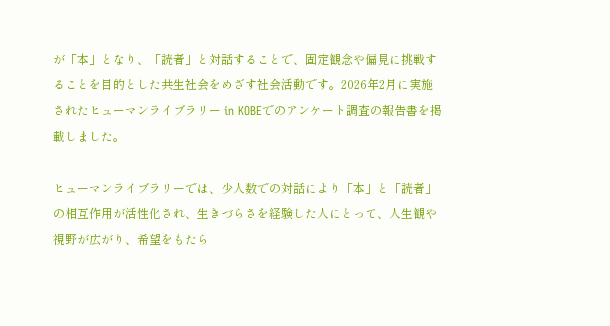が「本」となり、「読者」と対話することで、固定観念や偏見に挑戦することを目的とした共生社会をめざす社会活動です。2026年2月に実施されたヒューマンライブラリー in KOBEでのアンケート調査の報告書を掲載しました。

ヒューマンライブラリーでは、少人数での対話により「本」と「読者」の相互作用が活性化され、生きづらさを経験した人にとって、人生観や視野が広がり、希望をもたら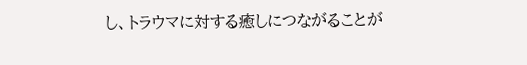し、トラウマに対する癒しにつながることが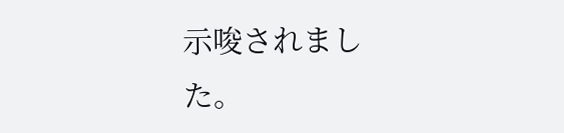示唆されました。